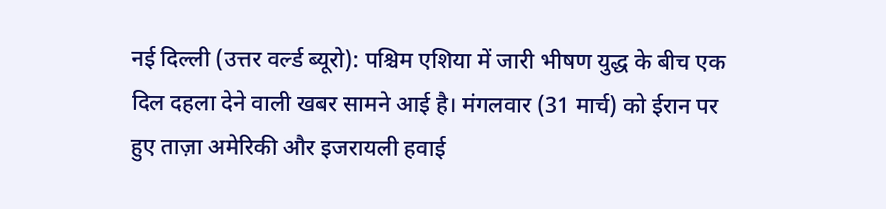नई दिल्ली (उत्तर वर्ल्ड ब्यूरो): पश्चिम एशिया में जारी भीषण युद्ध के बीच एक दिल दहला देने वाली खबर सामने आई है। मंगलवार (31 मार्च) को ईरान पर हुए ताज़ा अमेरिकी और इजरायली हवाई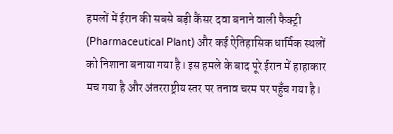हमलों में ईरान की सबसे बड़ी कैंसर दवा बनाने वाली फैक्ट्री (Pharmaceutical Plant) और कई ऐतिहासिक धार्मिक स्थलों को निशाना बनाया गया है। इस हमले के बाद पूरे ईरान में हाहाकार मच गया है और अंतरराष्ट्रीय स्तर पर तनाव चरम पर पहुँच गया है।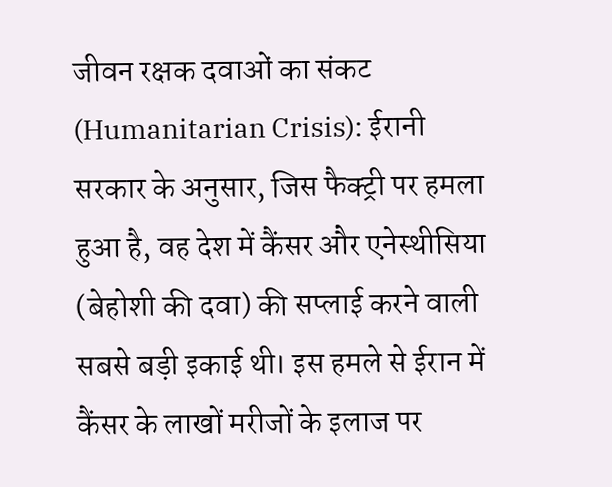जीवन रक्षक दवाओं का संकट (Humanitarian Crisis): ईरानी सरकार के अनुसार, जिस फैक्ट्री पर हमला हुआ है, वह देश में कैंसर और एनेस्थीसिया (बेहोशी की दवा) की सप्लाई करने वाली सबसे बड़ी इकाई थी। इस हमले से ईरान में कैंसर के लाखों मरीजों के इलाज पर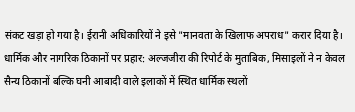संकट खड़ा हो गया है। ईरानी अधिकारियों ने इसे "मानवता के खिलाफ अपराध" करार दिया है।
धार्मिक और नागरिक ठिकानों पर प्रहार: अल्जजीरा की रिपोर्ट के मुताबिक, मिसाइलों ने न केवल सैन्य ठिकानों बल्कि घनी आबादी वाले इलाकों में स्थित धार्मिक स्थलों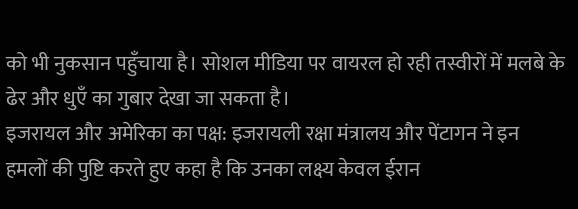को भी नुकसान पहुँचाया है। सोशल मीडिया पर वायरल हो रही तस्वीरों में मलबे के ढेर और धुएँ का गुबार देखा जा सकता है।
इजरायल और अमेरिका का पक्ष: इजरायली रक्षा मंत्रालय और पेंटागन ने इन हमलों की पुष्टि करते हुए कहा है कि उनका लक्ष्य केवल ईरान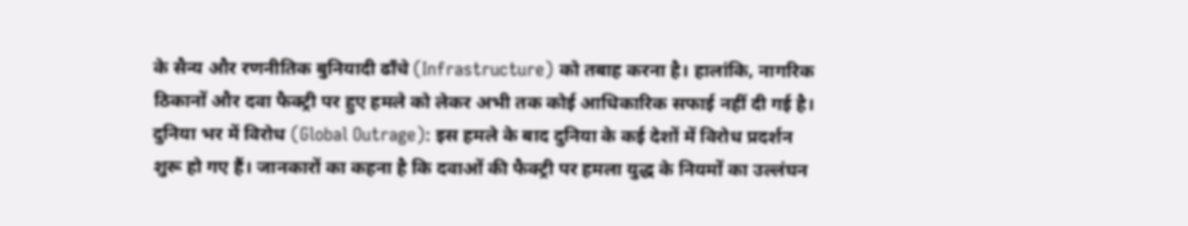के सैन्य और रणनीतिक बुनियादी ढाँचे (Infrastructure) को तबाह करना है। हालांकि, नागरिक ठिकानों और दवा फैक्ट्री पर हुए हमले को लेकर अभी तक कोई आधिकारिक सफाई नहीं दी गई है।
दुनिया भर में विरोध (Global Outrage): इस हमले के बाद दुनिया के कई देशों में विरोध प्रदर्शन शुरू हो गए हैं। जानकारों का कहना है कि दवाओं की फैक्ट्री पर हमला युद्ध के नियमों का उल्लंघन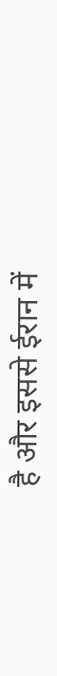है और इससे ईरान में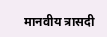मानवीय त्रासदी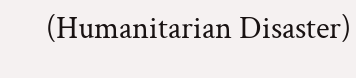(Humanitarian Disaster)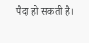पैदा हो सकती है।